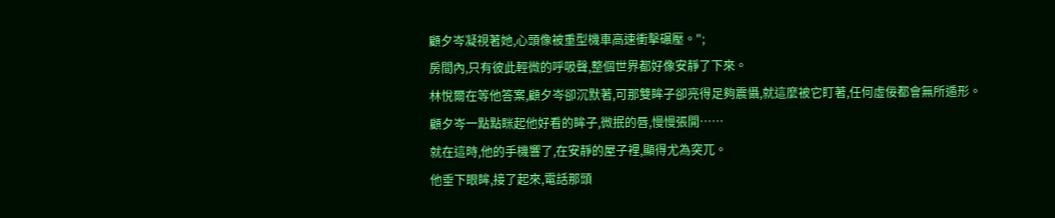顧夕岑凝視著她,心頭像被重型機車高速衝擊碾壓。";
房間內,只有彼此輕微的呼吸聲,整個世界都好像安靜了下來。
林悅爾在等他答案,顧夕岑卻沉默著,可那雙眸子卻亮得足夠震懾,就這麼被它盯著,任何虛佞都會無所遁形。
顧夕岑一點點眯起他好看的眸子,微抿的唇,慢慢張開……
就在這時,他的手機響了,在安靜的屋子裡,顯得尤為突兀。
他垂下眼眸,接了起來,電話那頭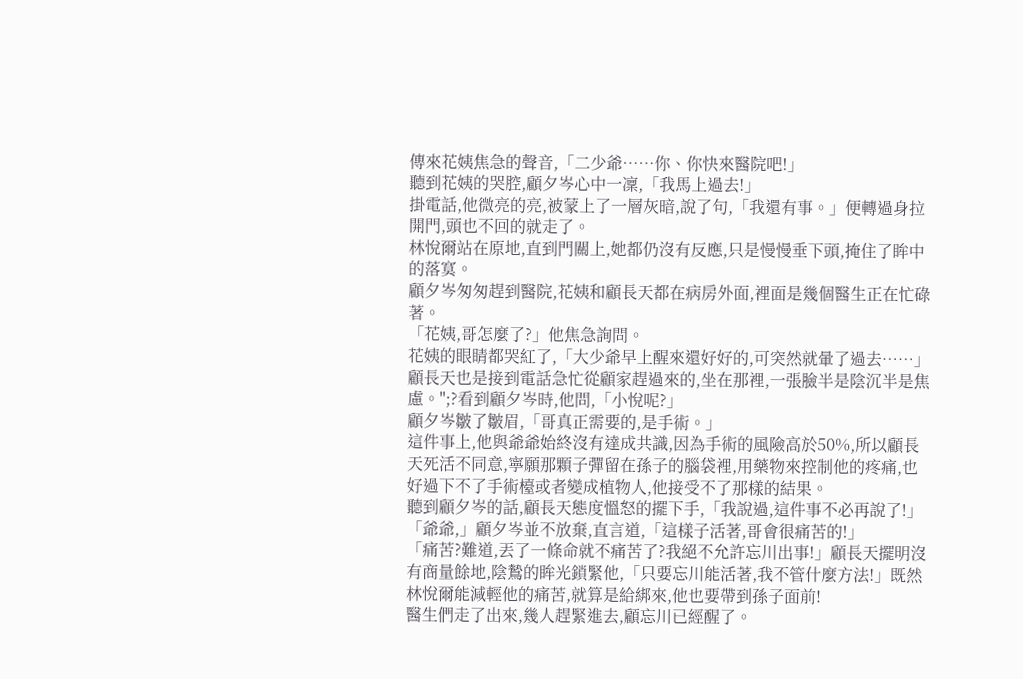傳來花姨焦急的聲音,「二少爺……你、你快來醫院吧!」
聽到花姨的哭腔,顧夕岑心中一凜,「我馬上過去!」
掛電話,他微亮的亮,被蒙上了一層灰暗,說了句,「我還有事。」便轉過身拉開門,頭也不回的就走了。
林悅爾站在原地,直到門關上,她都仍沒有反應,只是慢慢垂下頭,掩住了眸中的落寞。
顧夕岑匆匆趕到醫院,花姨和顧長天都在病房外面,裡面是幾個醫生正在忙碌著。
「花姨,哥怎麼了?」他焦急詢問。
花姨的眼睛都哭紅了,「大少爺早上醒來還好好的,可突然就暈了過去……」
顧長天也是接到電話急忙從顧家趕過來的,坐在那裡,一張臉半是陰沉半是焦慮。";?看到顧夕岑時,他問,「小悅呢?」
顧夕岑皺了皺眉,「哥真正需要的,是手術。」
這件事上,他與爺爺始終沒有達成共識,因為手術的風險高於50%,所以顧長天死活不同意,寧願那顆子彈留在孫子的腦袋裡,用藥物來控制他的疼痛,也好過下不了手術檯或者變成植物人,他接受不了那樣的結果。
聽到顧夕岑的話,顧長天態度慍怒的擺下手,「我說過,這件事不必再說了!」
「爺爺,」顧夕岑並不放棄,直言道,「這樣子活著,哥會很痛苦的!」
「痛苦?難道,丟了一條命就不痛苦了?我絕不允許忘川出事!」顧長天擺明沒有商量餘地,陰鷙的眸光鎖緊他,「只要忘川能活著,我不管什麼方法!」既然林悅爾能減輕他的痛苦,就算是給綁來,他也要帶到孫子面前!
醫生們走了出來,幾人趕緊進去,顧忘川已經醒了。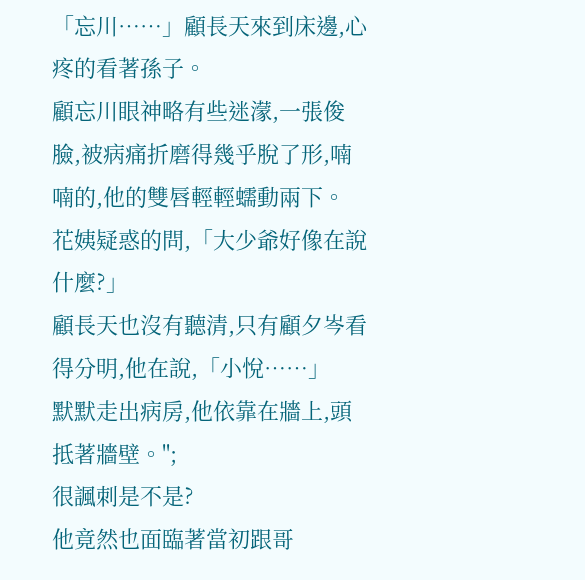「忘川……」顧長天來到床邊,心疼的看著孫子。
顧忘川眼神略有些迷濛,一張俊臉,被病痛折磨得幾乎脫了形,喃喃的,他的雙唇輕輕蠕動兩下。
花姨疑惑的問,「大少爺好像在說什麼?」
顧長天也沒有聽清,只有顧夕岑看得分明,他在說,「小悅……」
默默走出病房,他依靠在牆上,頭抵著牆壁。";
很諷刺是不是?
他竟然也面臨著當初跟哥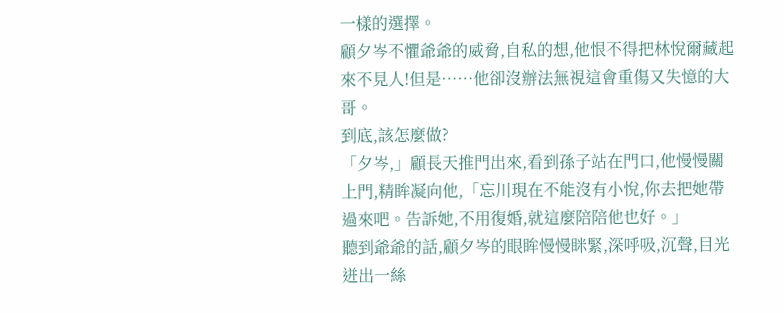一樣的選擇。
顧夕岑不懼爺爺的威脅,自私的想,他恨不得把林悅爾藏起來不見人!但是……他卻沒辦法無視這會重傷又失憶的大哥。
到底,該怎麼做?
「夕岑,」顧長天推門出來,看到孫子站在門口,他慢慢關上門,精眸凝向他,「忘川現在不能沒有小悅,你去把她帶過來吧。告訴她,不用復婚,就這麼陪陪他也好。」
聽到爺爺的話,顧夕岑的眼眸慢慢眯緊,深呼吸,沉聲,目光迸出一絲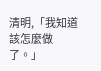清明,「我知道該怎麼做了。」